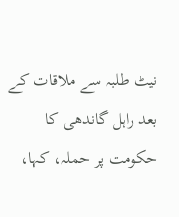نیٹ طلبہ سے ملاقات کے بعد راہل گاندھی کا حکومت پر حملہ، کہا،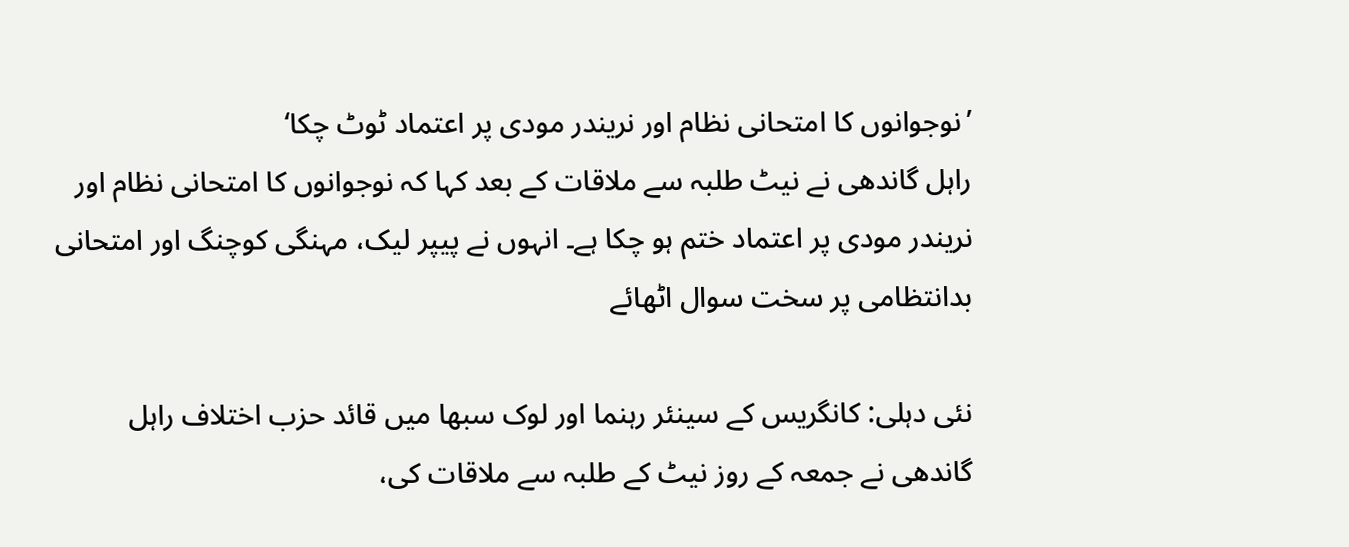’نوجوانوں کا امتحانی نظام اور نریندر مودی پر اعتماد ٹوٹ چکا‘
راہل گاندھی نے نیٹ طلبہ سے ملاقات کے بعد کہا کہ نوجوانوں کا امتحانی نظام اور نریندر مودی پر اعتماد ختم ہو چکا ہے۔ انہوں نے پیپر لیک، مہنگی کوچنگ اور امتحانی بدانتظامی پر سخت سوال اٹھائے

نئی دہلی: کانگریس کے سینئر رہنما اور لوک سبھا میں قائد حزب اختلاف راہل گاندھی نے جمعہ کے روز نیٹ کے طلبہ سے ملاقات کی،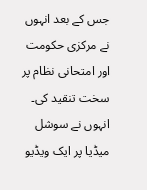جس کے بعد انہوں نے مرکزی حکومت اور امتحانی نظام پر سخت تنقید کی۔ انہوں نے سوشل میڈیا پر ایک ویڈیو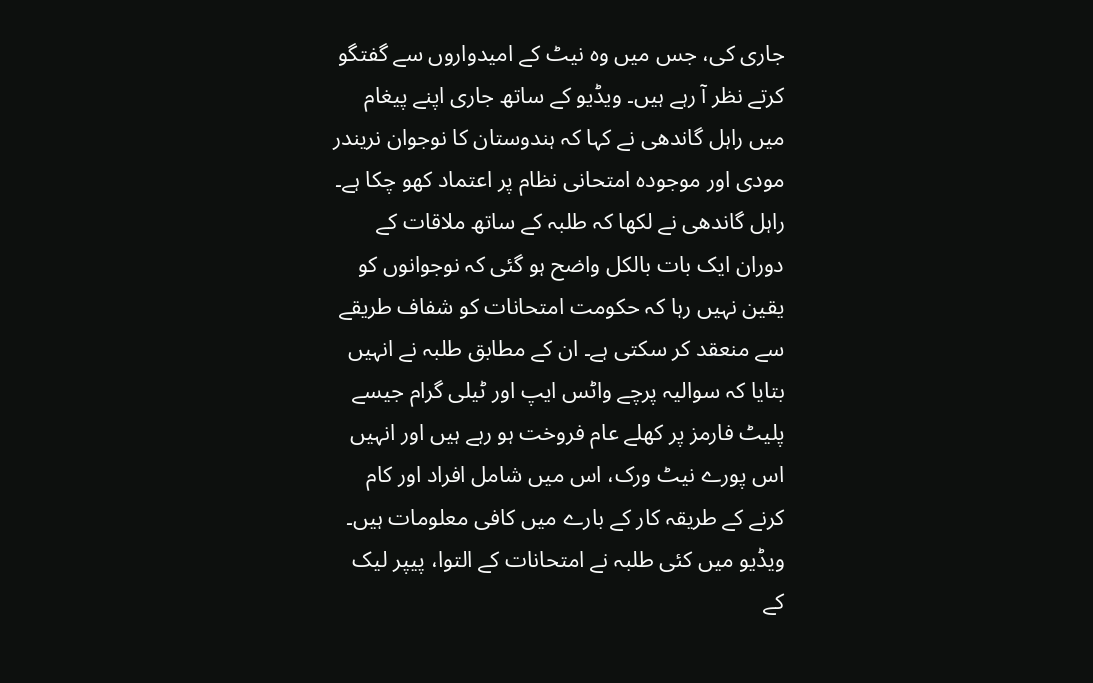جاری کی، جس میں وہ نیٹ کے امیدواروں سے گفتگو کرتے نظر آ رہے ہیں۔ ویڈیو کے ساتھ جاری اپنے پیغام میں راہل گاندھی نے کہا کہ ہندوستان کا نوجوان نریندر مودی اور موجودہ امتحانی نظام پر اعتماد کھو چکا ہے۔
راہل گاندھی نے لکھا کہ طلبہ کے ساتھ ملاقات کے دوران ایک بات بالکل واضح ہو گئی کہ نوجوانوں کو یقین نہیں رہا کہ حکومت امتحانات کو شفاف طریقے سے منعقد کر سکتی ہے۔ ان کے مطابق طلبہ نے انہیں بتایا کہ سوالیہ پرچے واٹس ایپ اور ٹیلی گرام جیسے پلیٹ فارمز پر کھلے عام فروخت ہو رہے ہیں اور انہیں اس پورے نیٹ ورک، اس میں شامل افراد اور کام کرنے کے طریقہ کار کے بارے میں کافی معلومات ہیں۔
ویڈیو میں کئی طلبہ نے امتحانات کے التوا، پیپر لیک کے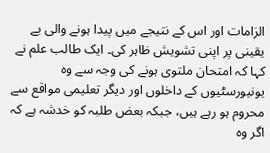الزامات اور اس کے نتیجے میں پیدا ہونے والی بے یقینی پر اپنی تشویش ظاہر کی۔ ایک طالب علم نے کہا کہ امتحان ملتوی ہونے کی وجہ سے وہ یونیورسٹیوں کے داخلوں اور دیگر تعلیمی مواقع سے محروم ہو رہے ہیں، جبکہ بعض طلبہ کو خدشہ ہے کہ اگر وہ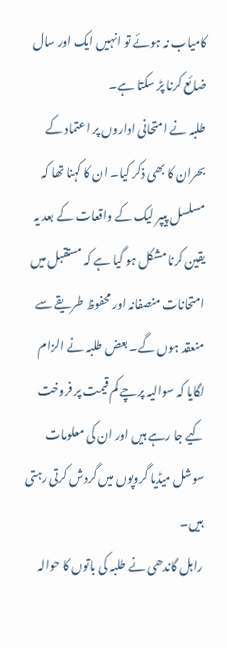کامیاب نہ ہوئے تو انہیں ایک اور سال ضائع کرنا پڑ سکتا ہے۔
طلبہ نے امتحانی اداروں پر اعتماد کے بحران کا بھی ذکر کیا۔ ان کا کہنا تھا کہ مسلسل پیپر لیک کے واقعات کے بعد یہ یقین کرنا مشکل ہو گیا ہے کہ مستقبل میں امتحانات منصفانہ اور محفوظ طریقے سے منعقد ہوں گے۔ بعض طلبہ نے الزام لگایا کہ سوالیہ پرچے کم قیمت پر فروخت کیے جا رہے ہیں اور ان کی معلومات سوشل میڈیا گروپوں میں گردش کرتی رہتی ہیں۔
راہل گاندھی نے طلبہ کی باتوں کا حوالہ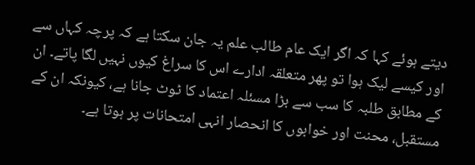دیتے ہوئے کہا کہ اگر ایک عام طالب علم یہ جان سکتا ہے کہ پرچہ کہاں سے اور کیسے لیک ہوا تو پھر متعلقہ ادارے اس کا سراغ کیوں نہیں لگا پاتے۔ ان کے مطابق طلبہ کا سب سے بڑا مسئلہ اعتماد کا ٹوٹ جانا ہے، کیونکہ ان کے مستقبل، محنت اور خوابوں کا انحصار انہی امتحانات پر ہوتا ہے۔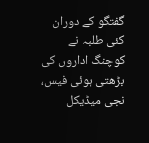گفتگو کے دوران کئی طلبہ نے کوچنگ اداروں کی بڑھتی ہوئی فیس، نجی میڈیکل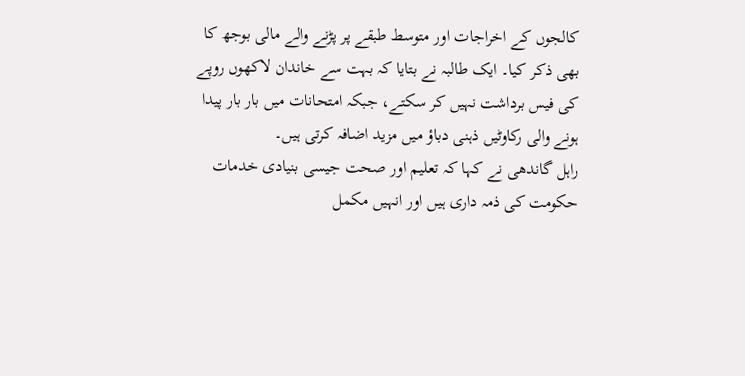کالجوں کے اخراجات اور متوسط طبقے پر پڑنے والے مالی بوجھ کا بھی ذکر کیا۔ ایک طالبہ نے بتایا کہ بہت سے خاندان لاکھوں روپے کی فیس برداشت نہیں کر سکتے، جبکہ امتحانات میں بار بار پیدا ہونے والی رکاوٹیں ذہنی دباؤ میں مزید اضافہ کرتی ہیں۔
راہل گاندھی نے کہا کہ تعلیم اور صحت جیسی بنیادی خدمات حکومت کی ذمہ داری ہیں اور انہیں مکمل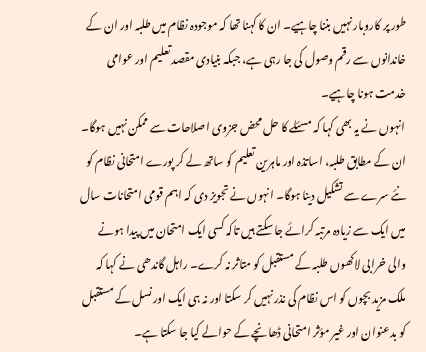طور پر کاروبار نہیں بننا چاہیے۔ ان کا کہنا تھا کہ موجودہ نظام میں طلبہ اور ان کے خاندانوں سے رقم وصول کی جا رہی ہے، جبکہ بنیادی مقصد تعلیم اور عوامی خدمت ہونا چاہیے۔
انہوں نے یہ بھی کہا کہ مسئلے کا حل محض جزوی اصلاحات سے ممکن نہیں ہوگا۔ ان کے مطابق طلبہ، اساتذہ اور ماہرین تعلیم کو ساتھ لے کر پورے امتحانی نظام کو نئے سرے سے تشکیل دینا ہوگا۔ انہوں نے تجویز دی کہ اہم قومی امتحانات سال میں ایک سے زیادہ مرتبہ کرائے جا سکتے ہیں تاکہ کسی ایک امتحان میں پیدا ہونے والی خرابی لاکھوں طلبہ کے مستقبل کو متاثر نہ کرے۔ راہل گاندھی نے کہا کہ ملک مزید بچوں کو اس نظام کی نذر نہیں کر سکتا اور نہ ہی ایک اور نسل کے مستقبل کو بدعنوان اور غیر مؤثر امتحانی ڈھانچے کے حوالے کیا جا سکتا ہے۔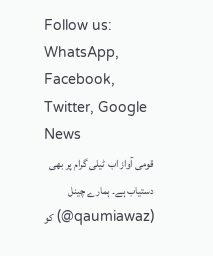Follow us: WhatsApp, Facebook, Twitter, Google News
قومی آواز اب ٹیلی گرام پر بھی دستیاب ہے۔ ہمارے چینل (qaumiawaz@) کو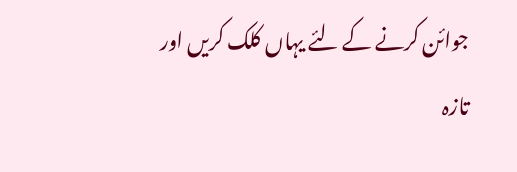جوائن کرنے کے لئے یہاں کلک کریں اور تازہ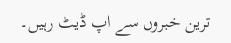ترین خبروں سے اپ ڈیٹ رہیں۔